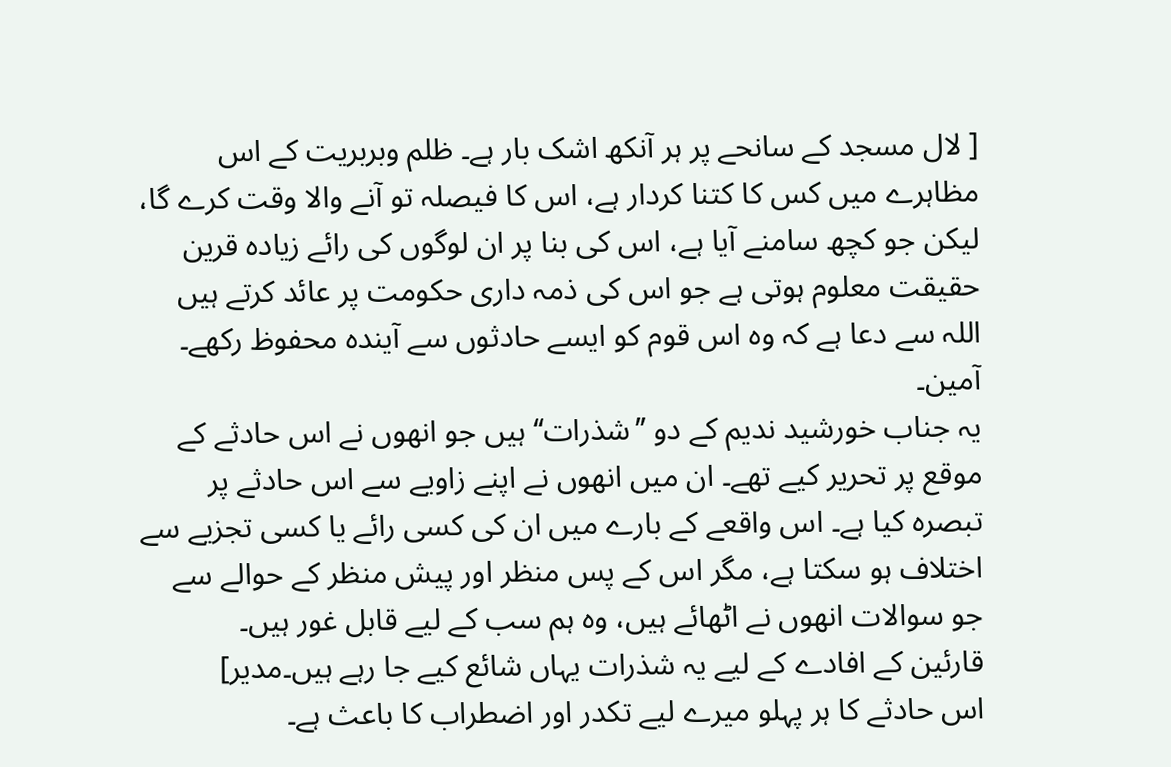[ لال مسجد کے سانحے پر ہر آنکھ اشک بار ہے۔ ظلم وبربریت کے اس مظاہرے میں کس کا کتنا کردار ہے، اس کا فیصلہ تو آنے والا وقت کرے گا، لیکن جو کچھ سامنے آیا ہے، اس کی بنا پر ان لوگوں کی رائے زیادہ قرین حقیقت معلوم ہوتی ہے جو اس کی ذمہ داری حکومت پر عائد کرتے ہیں اللہ سے دعا ہے کہ وہ اس قوم کو ایسے حادثوں سے آیندہ محفوظ رکھے۔ آمین۔
یہ جناب خورشید ندیم کے دو ’’شذرات‘‘ ہیں جو انھوں نے اس حادثے کے موقع پر تحریر کیے تھے۔ ان میں انھوں نے اپنے زاویے سے اس حادثے پر تبصرہ کیا ہے۔ اس واقعے کے بارے میں ان کی کسی رائے یا کسی تجزیے سے اختلاف ہو سکتا ہے، مگر اس کے پس منظر اور پیش منظر کے حوالے سے جو سوالات انھوں نے اٹھائے ہیں، وہ ہم سب کے لیے قابل غور ہیں۔
قارئین کے افادے کے لیے یہ شذرات یہاں شائع کیے جا رہے ہیں۔مدیر]
اس حادثے کا ہر پہلو میرے لیے تکدر اور اضطراب کا باعث ہے۔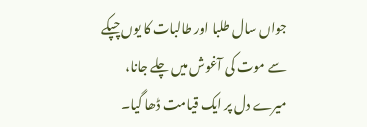جواں سال طلبا اور طالبات کا یوں چپکے سے موت کی آغوش میں چلے جانا، میرے دل پر ایک قیامت ڈھا گیا۔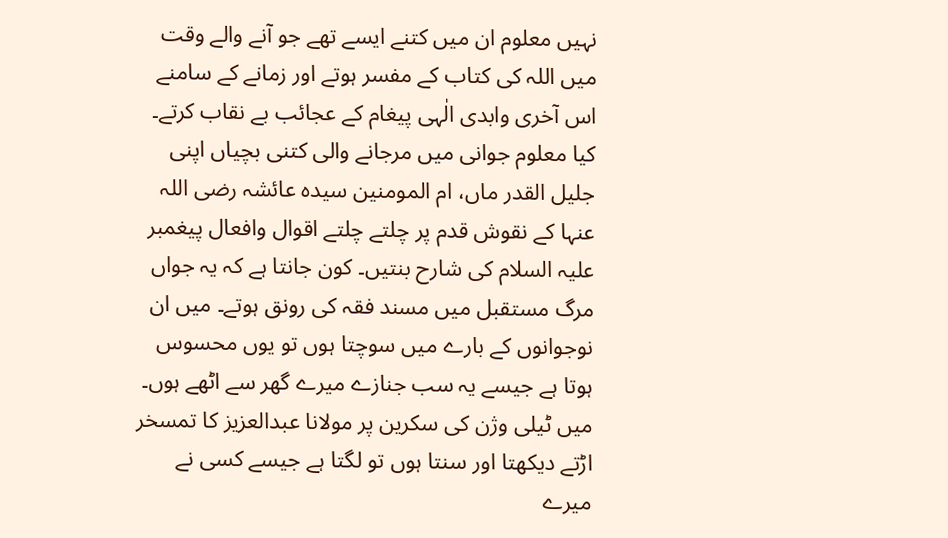نہیں معلوم ان میں کتنے ایسے تھے جو آنے والے وقت میں اللہ کی کتاب کے مفسر ہوتے اور زمانے کے سامنے اس آخری وابدی الٰہی پیغام کے عجائب بے نقاب کرتے۔ کیا معلوم جوانی میں مرجانے والی کتنی بچیاں اپنی جلیل القدر ماں، ام المومنین سیدہ عائشہ رضی اللہ عنہا کے نقوش قدم پر چلتے چلتے اقوال وافعال پیغمبر علیہ السلام کی شارح بنتیں۔ کون جانتا ہے کہ یہ جواں مرگ مستقبل میں مسند فقہ کی رونق ہوتے۔ میں ان نوجوانوں کے بارے میں سوچتا ہوں تو یوں محسوس ہوتا ہے جیسے یہ سب جنازے میرے گھر سے اٹھے ہوں۔
میں ٹیلی وژن کی سکرین پر مولانا عبدالعزیز کا تمسخر اڑتے دیکھتا اور سنتا ہوں تو لگتا ہے جیسے کسی نے میرے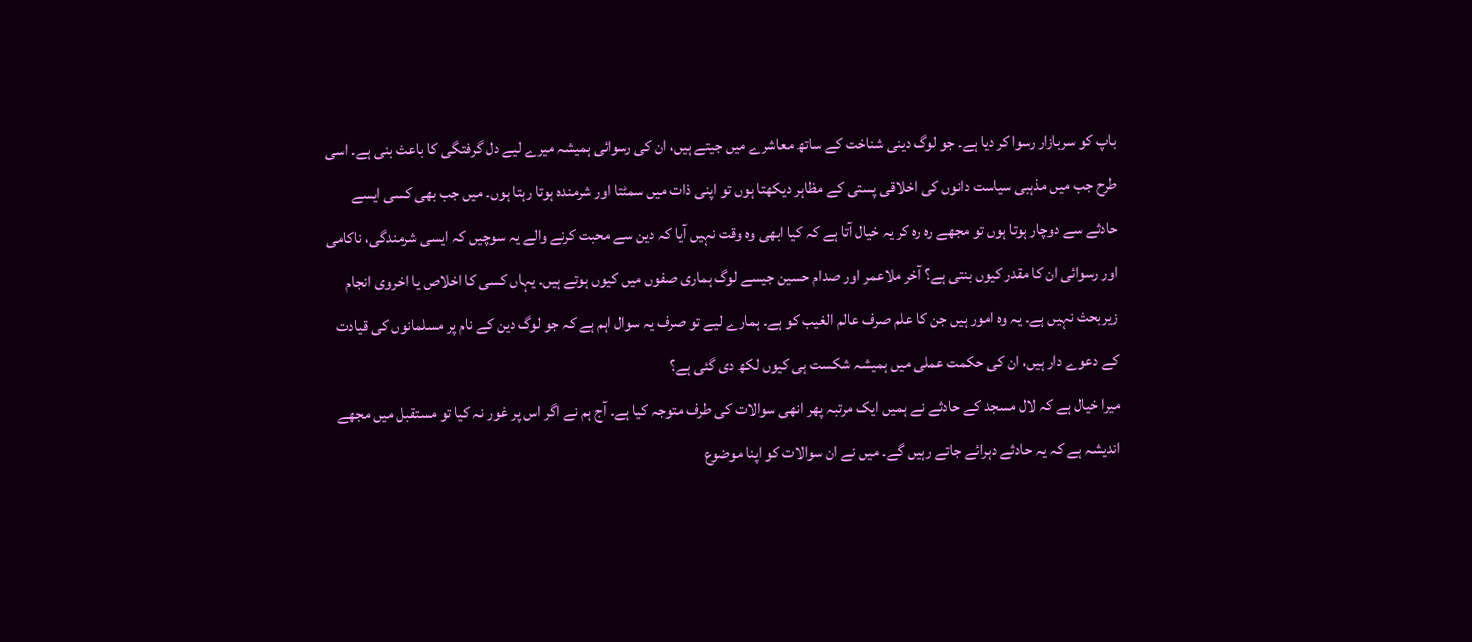باپ کو سربازار رسوا کر دیا ہے۔ جو لوگ دینی شناخت کے ساتھ معاشرے میں جیتے ہیں، ان کی رسوائی ہمیشہ میرے لیے دل گرفتگی کا باعث بنی ہے۔ اسی طرح جب میں مذہبی سیاست دانوں کی اخلاقی پستی کے مظاہر دیکھتا ہوں تو اپنی ذات میں سمٹتا اور شرمندہ ہوتا رہتا ہوں۔ میں جب بھی کسی ایسے حادثے سے دوچار ہوتا ہوں تو مجھے رہ رہ کر یہ خیال آتا ہے کہ کیا ابھی وہ وقت نہیں آیا کہ دین سے محبت کرنے والے یہ سوچیں کہ ایسی شرمندگی، ناکامی اور رسوائی ان کا مقدر کیوں بنتی ہے؟ آخر ملاعمر اور صدام حسین جیسے لوگ ہماری صفوں میں کیوں ہوتے ہیں۔ یہاں کسی کا اخلاص یا اخروی انجام زیربحث نہیں ہے۔ یہ وہ امور ہیں جن کا علم صرف عالم الغیب کو ہے۔ ہمارے لیے تو صرف یہ سوال اہم ہے کہ جو لوگ دین کے نام پر مسلمانوں کی قیادت کے دعوے دار ہیں، ان کی حکمت عملی میں ہمیشہ شکست ہی کیوں لکھ دی گئی ہے؟
میرا خیال ہے کہ لال مسجد کے حادثے نے ہمیں ایک مرتبہ پھر انھی سوالات کی طرف متوجہ کیا ہے۔ آج ہم نے اگر اس پر غور نہ کیا تو مستقبل میں مجھے اندیشہ ہے کہ یہ حادثے دہرائے جاتے رہیں گے۔ میں نے ان سوالات کو اپنا موضوع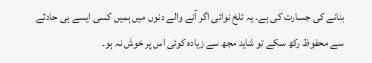بنانے کی جسارت کی ہے۔ یہ تلخ نوائی اگر آنے والے دنوں میں ہمیں کسی ایسے ہی حادثے سے محفوظ رکھ سکے تو شاید مجھ سے زیادہ کوئی اس پر خوش نہ ہو۔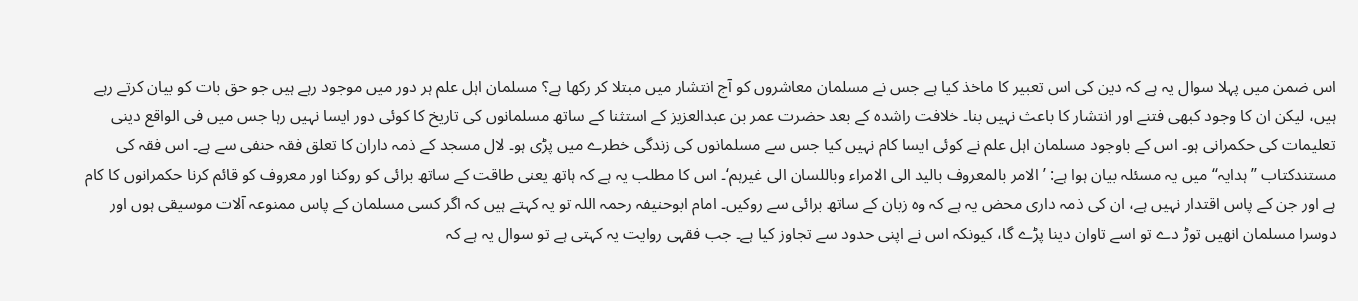اس ضمن میں پہلا سوال یہ ہے کہ دین کی اس تعبیر کا ماخذ کیا ہے جس نے مسلمان معاشروں کو آج انتشار میں مبتلا کر رکھا ہے؟ مسلمان اہل علم ہر دور میں موجود رہے ہیں جو حق بات کو بیان کرتے رہے ہیں، لیکن ان کا وجود کبھی فتنے اور انتشار کا باعث نہیں بنا۔ خلافت راشدہ کے بعد حضرت عمر بن عبدالعزیز کے استثنا کے ساتھ مسلمانوں کی تاریخ کا کوئی دور ایسا نہیں رہا جس میں فی الواقع دینی تعلیمات کی حکمرانی ہو۔ اس کے باوجود مسلمان اہل علم نے کوئی ایسا کام نہیں کیا جس سے مسلمانوں کی زندگی خطرے میں پڑی ہو۔ لال مسجد کے ذمہ داران کا تعلق فقہ حنفی سے ہے۔ اس فقہ کی مستندکتاب ’’ہدایہ‘‘ میں یہ مسئلہ بیان ہوا ہے: ’الامر بالمعروف بالید الی الامراء وباللسان الی غیرہم‘۔ اس کا مطلب یہ ہے کہ ہاتھ یعنی طاقت کے ساتھ برائی کو روکنا اور معروف کو قائم کرنا حکمرانوں کا کام ہے اور جن کے پاس اقتدار نہیں ہے، ان کی ذمہ داری محض یہ ہے کہ وہ زبان کے ساتھ برائی سے روکیں۔ امام ابوحنیفہ رحمہ اللہ تو یہ کہتے ہیں کہ اگر کسی مسلمان کے پاس ممنوعہ آلات موسیقی ہوں اور دوسرا مسلمان انھیں توڑ دے تو اسے تاوان دینا پڑے گا، کیونکہ اس نے اپنی حدود سے تجاوز کیا ہے۔ جب فقہی روایت یہ کہتی ہے تو سوال یہ ہے کہ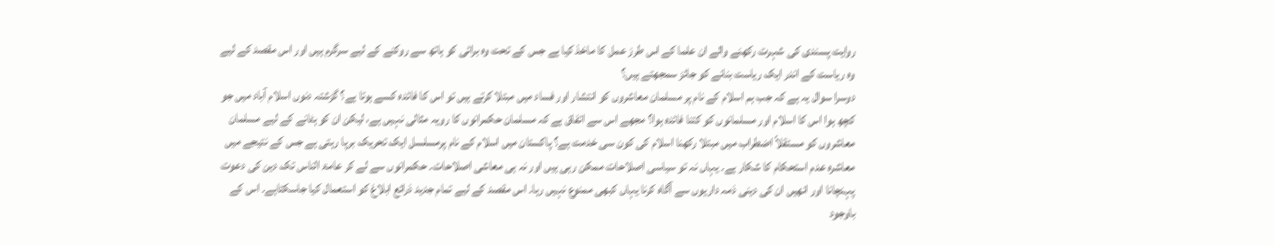روایت پسندی کی شہرت رکھنے والے ان علما کے اس طرز عمل کا ماخذ کیا ہے جس کے تحت وہ برائی کو ہاتھ سے روکنے کے لیے سرگرم ہیں اور اس مقصد کے لیے وہ ریاست کے اندر ایک ریاست بنانے کو جائز سمجھتے ہیں؟
دوسرا سوال یہ ہے کہ جب ہم اسلام کے نام پر مسلمان معاشروں کو انتشار اور فساد میں مبتلا کرتے ہیں تو اس کا فائدہ کسے ہوتا ہے؟ گزشتہ دنوں اسلام آباد میں جو کچھ ہوا اس کا اسلام اور مسلمانوں کو کتنا فائدہ ہوا؟ مجھے اس سے اتفاق ہے کہ مسلمان حکمرانوں کا رویہ مثالی نہیں ہے، لیکن ان کو ہٹانے کے لیے مسلمان معاشروں کو مستقلاً اضطراب میں مبتلا رکھنا اسلام کی کون سی خدمت ہے؟ پاکستان میں اسلام کے نام پرمسلسل ایک تحریک برپا رہتی ہے جس کے نتیجے میں معاشرہ عدم استحکام کا شکار ہے۔ یہاں نہ تو سیاسی اصلاحات ممکن رہی ہیں اور نہ ہی معاشی اصلاحات۔ حکمرانوں سے لے کر عامۃ الناس تک دین کی دعوت پہنچانا اور انھیں ان کی دینی ذمہ داریوں سے آگاہ کرنا یہاں کبھی ممنوع نہیں رہا۔ اس مقصد کے لیے تمام جدید ذرائع ابلاغ کو استعمال کیا جاسکتاہے۔ اس کے باوجود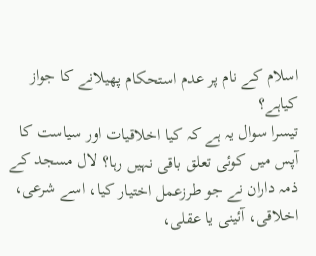اسلام کے نام پر عدم استحکام پھیلانے کا جواز کیاہے؟
تیسرا سوال یہ ہے کہ کیا اخلاقیات اور سیاست کا آپس میں کوئی تعلق باقی نہیں رہا؟ لال مسجد کے ذمہ داران نے جو طرزعمل اختیار کیا، اسے شرعی، اخلاقی، آئینی یا عقلی،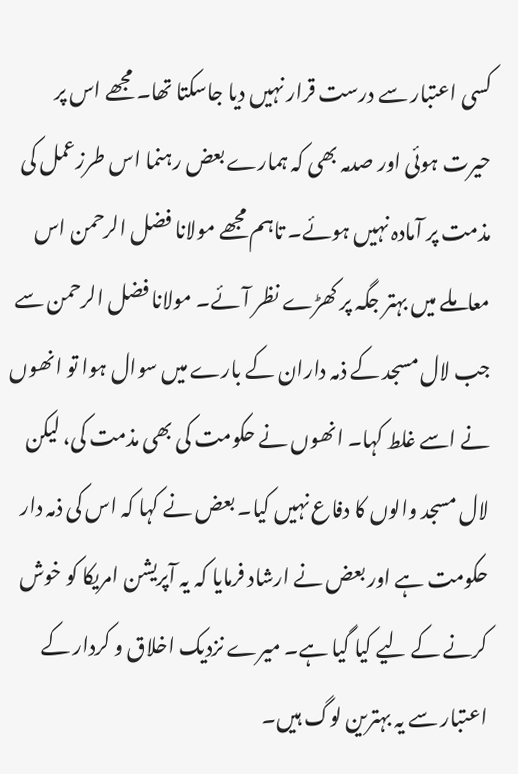کسی اعتبار سے درست قرار نہیں دیا جاسکتا تھا۔ مجھے اس پر حیرت ہوئی اور صدمہ بھی کہ ہمارے بعض رہنما اس طرزعمل کی مذمت پر آمادہ نہیں ہوئے۔ تاہم مجھے مولانا فضل الرحمن اس معاملے میں بہتر جگہ پر کھڑے نظر آئے۔ مولانا فضل الرحمن سے جب لال مسجد کے ذمہ داران کے بارے میں سوال ہوا تو انھوں نے اسے غلط کہا۔ انھوں نے حکومت کی بھی مذمت کی، لیکن لال مسجد والوں کا دفاع نہیں کیا۔ بعض نے کہا کہ اس کی ذمہ دار حکومت ہے اور بعض نے ارشاد فرمایا کہ یہ آپریشن امریکا کو خوش کرنے کے لیے کیا گیا ہے۔ میرے نزدیک اخلاق و کردار کے اعتبار سے یہ بہترین لوگ ہیں۔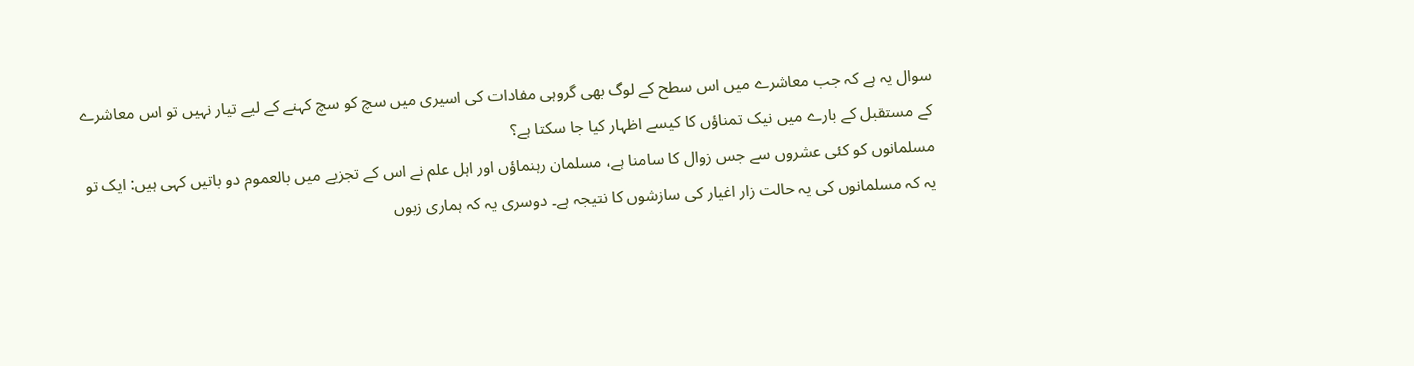سوال یہ ہے کہ جب معاشرے میں اس سطح کے لوگ بھی گروہی مفادات کی اسیری میں سچ کو سچ کہنے کے لیے تیار نہیں تو اس معاشرے کے مستقبل کے بارے میں نیک تمناؤں کا کیسے اظہار کیا جا سکتا ہے؟
مسلمانوں کو کئی عشروں سے جس زوال کا سامنا ہے، مسلمان رہنماؤں اور اہل علم نے اس کے تجزیے میں بالعموم دو باتیں کہی ہیں: ایک تو یہ کہ مسلمانوں کی یہ حالت زار اغیار کی سازشوں کا نتیجہ ہے۔ دوسری یہ کہ ہماری زبوں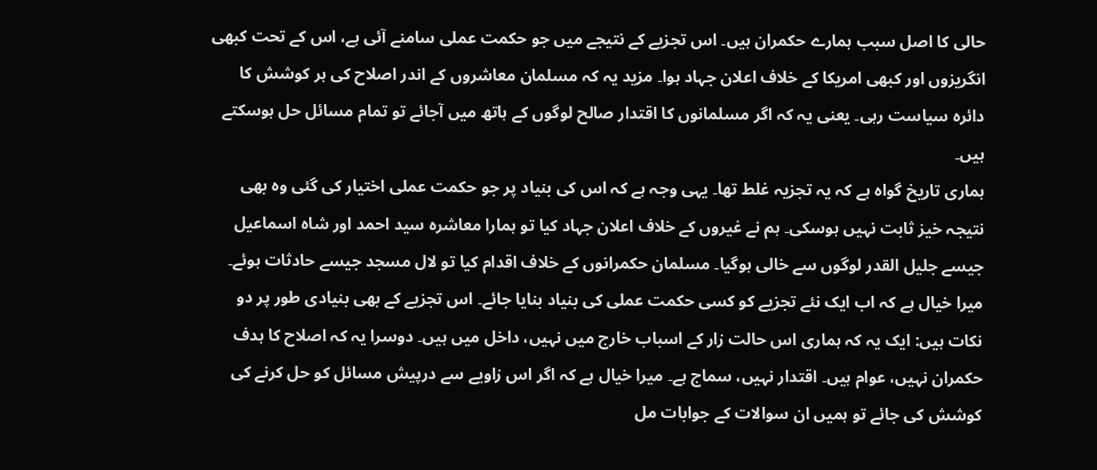حالی کا اصل سبب ہمارے حکمران ہیں۔ اس تجزیے کے نتیجے میں جو حکمت عملی سامنے آئی ہے، اس کے تحت کبھی انگریزوں اور کبھی امریکا کے خلاف اعلان جہاد ہوا۔ مزید یہ کہ مسلمان معاشروں کے اندر اصلاح کی ہر کوشش کا دائرہ سیاست رہی۔ یعنی یہ کہ اگر مسلمانوں کا اقتدار صالح لوگوں کے ہاتھ میں آجائے تو تمام مسائل حل ہوسکتے ہیں۔
ہماری تاریخ گواہ ہے کہ یہ تجزیہ غلط تھا۔ یہی وجہ ہے کہ اس کی بنیاد پر جو حکمت عملی اختیار کی گئی وہ بھی نتیجہ خیز ثابت نہیں ہوسکی۔ ہم نے غیروں کے خلاف اعلان جہاد کیا تو ہمارا معاشرہ سید احمد اور شاہ اسماعیل جیسے جلیل القدر لوگوں سے خالی ہوگیا۔ مسلمان حکمرانوں کے خلاف اقدام کیا تو لال مسجد جیسے حادثات ہوئے۔ میرا خیال ہے کہ اب ایک نئے تجزیے کو کسی حکمت عملی کی بنیاد بنایا جائے۔ اس تجزیے کے بھی بنیادی طور پر دو نکات ہیں: ایک یہ کہ ہماری اس حالت زار کے اسباب خارج میں نہیں، داخل میں ہیں۔ دوسرا یہ کہ اصلاح کا ہدف حکمران نہیں، عوام ہیں۔ اقتدار نہیں، سماج ہے۔ میرا خیال ہے کہ اگر اس زاویے سے درپیش مسائل کو حل کرنے کی کوشش کی جائے تو ہمیں ان سوالات کے جوابات مل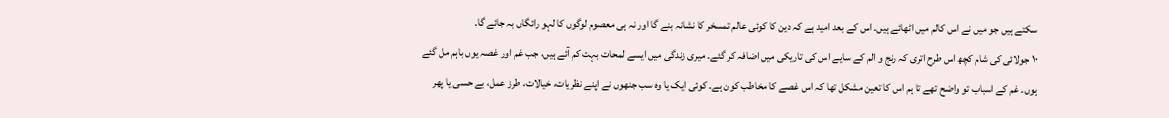سکتے ہیں جو میں نے اس کالم میں اٹھائے ہیں۔ اس کے بعد امید ہے کہ دین کا کوئی عالم تمسخر کا نشانہ بنے گا اور نہ ہی معصوم لوگوں کا لہو رائگاں بہ جائے گا۔
۱۰ جولائی کی شام کچھ اس طرح اتری کہ رنج و الم کے سایے اس کی تاریکی میں اضافہ کر گئے۔ میری زندگی میں ایسے لمحات بہت کم آئے ہیں، جب غم اور غصہ یوں باہم مل گئے ہوں۔ غم کے اسباب تو واضح تھے تا ہم اس کا تعین مشکل تھا کہ اس غصے کا مخاطب کون ہے۔ کوئی ایک یا وہ سب جنھوں نے اپنے نظریات، خیالات، طرز عمل، بے حسی یا پھر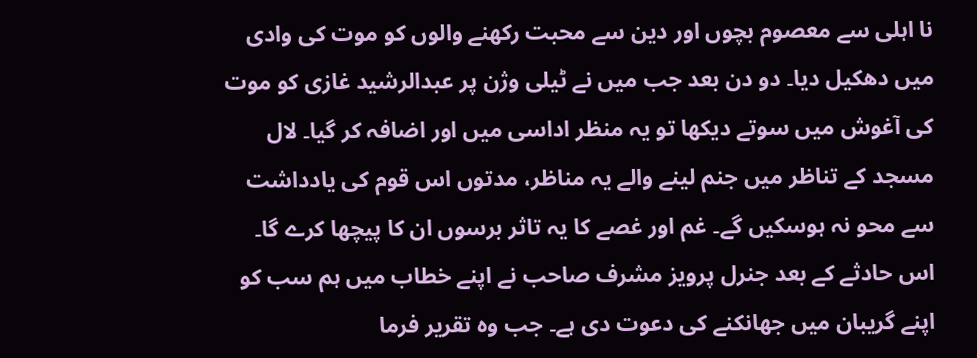نا اہلی سے معصوم بچوں اور دین سے محبت رکھنے والوں کو موت کی وادی میں دھکیل دیا۔ دو دن بعد جب میں نے ٹیلی وژن پر عبدالرشید غازی کو موت کی آغوش میں سوتے دیکھا تو یہ منظر اداسی میں اور اضافہ کر گیا۔ لال مسجد کے تناظر میں جنم لینے والے یہ مناظر، مدتوں اس قوم کی یادداشت سے محو نہ ہوسکیں گے۔ غم اور غصے کا یہ تاثر برسوں ان کا پیچھا کرے گا۔
اس حادثے کے بعد جنرل پرویز مشرف صاحب نے اپنے خطاب میں ہم سب کو اپنے گریبان میں جھانکنے کی دعوت دی ہے۔ جب وہ تقریر فرما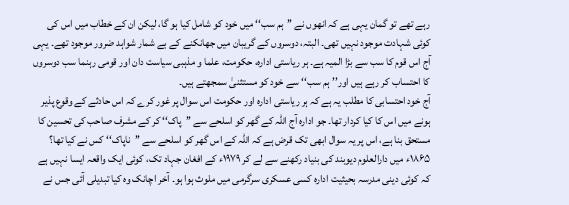رہے تھے تو گمان یہی ہے کہ انھوں نے ’’ہم سب‘‘ میں خود کو شامل کیا ہو گا، لیکن ان کے خطاب میں اس کی کوئی شہادت موجود نہیں تھی۔ البتہ، دوسروں کے گریبان میں جھانکنے کے بے شمار شواہد ضرور موجود تھے۔ یہی آج اس قوم کا سب سے بڑا المیہ ہے۔ ہر ریاستی ادارہ، حکومت، علما و مذہبی سیاست دان اور قومی رہنما سب دوسروں کا احتساب کر رہے ہیں اور’’ہم سب‘‘ سے خود کو مستثنیٰ سمجھتے ہیں۔
آج خود احتسابی کا مطلب یہ ہے کہ ہر ریاستی ادارہ اور حکومت اس سوال پر غور کرے کہ اس حادثے کے وقوع پذیر ہونے میں اس کا کیا کردار تھا۔ جو ادارہ آج اللہ کے گھر کو اسلحے سے ’’پاک‘‘ کر کے مشرف صاحب کی تحسین کا مستحق بنا ہے، اس پر یہ سوال ابھی تک قرض ہے کہ اللہ کے اس گھر کو اسلحے سے ’’ناپاک‘‘ کس نے کیا تھا؟ ۱۸۶۵ء میں دارالعلوم دیوبند کی بنیاد رکھنے سے لے کر ۱۹۷۹ء کے افغان جہاد تک، کوئی ایک واقعہ ایسا نہیں ہے کہ کوئی دینی مدرسہ بحیثیت ادارہ کسی عسکری سرگرمی میں ملوث ہوا ہو۔ آخر اچانک وہ کیا تبدیلی آئی جس نے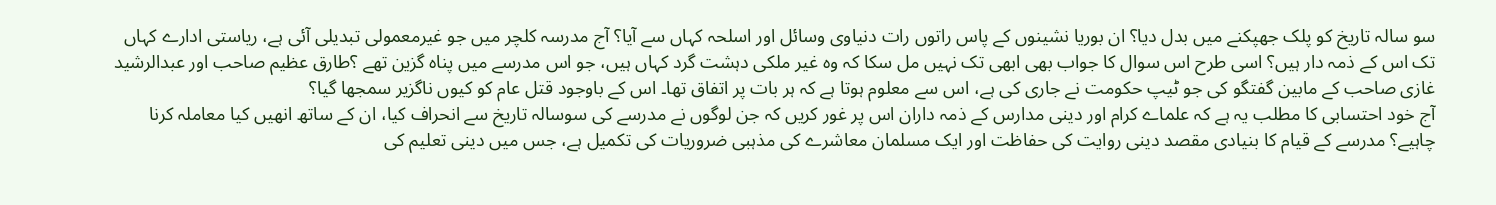سو سالہ تاریخ کو پلک جھپکنے میں بدل دیا؟ ان بوریا نشینوں کے پاس راتوں رات دنیاوی وسائل اور اسلحہ کہاں سے آیا؟ آج مدرسہ کلچر میں جو غیرمعمولی تبدیلی آئی ہے، ریاستی ادارے کہاں تک اس کے ذمہ دار ہیں؟ اسی طرح اس سوال کا جواب بھی ابھی تک نہیں مل سکا کہ وہ غیر ملکی دہشت گرد کہاں ہیں، جو اس مدرسے میں پناہ گزین تھے ؟طارق عظیم صاحب اور عبدالرشید غازی صاحب کے مابین گفتگو کی جو ٹیپ حکومت نے جاری کی ہے، اس سے معلوم ہوتا ہے کہ ہر بات پر اتفاق تھا۔ اس کے باوجود قتل عام کو کیوں ناگزیر سمجھا گیا؟
آج خود احتسابی کا مطلب یہ ہے کہ علماے کرام اور دینی مدارس کے ذمہ داران اس پر غور کریں کہ جن لوگوں نے مدرسے کی سوسالہ تاریخ سے انحراف کیا، ان کے ساتھ انھیں کیا معاملہ کرنا چاہیے؟ مدرسے کے قیام کا بنیادی مقصد دینی روایت کی حفاظت اور ایک مسلمان معاشرے کی مذہبی ضروریات کی تکمیل ہے، جس میں دینی تعلیم کی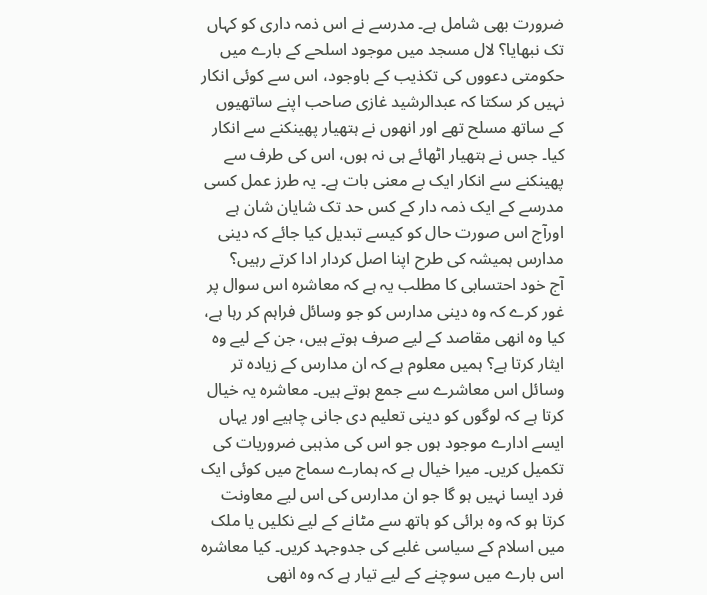ضرورت بھی شامل ہے۔ مدرسے نے اس ذمہ داری کو کہاں تک نبھایا؟ لال مسجد میں موجود اسلحے کے بارے میں حکومتی دعووں کی تکذیب کے باوجود، اس سے کوئی انکار نہیں کر سکتا کہ عبدالرشید غازی صاحب اپنے ساتھیوں کے ساتھ مسلح تھے اور انھوں نے ہتھیار پھینکنے سے انکار کیا۔ جس نے ہتھیار اٹھائے ہی نہ ہوں، اس کی طرف سے پھینکنے سے انکار ایک بے معنی بات ہے۔ یہ طرز عمل کسی مدرسے کے ایک ذمہ دار کے کس حد تک شایان شان ہے اورآج اس صورت حال کو کیسے تبدیل کیا جائے کہ دینی مدارس ہمیشہ کی طرح اپنا اصل کردار ادا کرتے رہیں؟
آج خود احتسابی کا مطلب یہ ہے کہ معاشرہ اس سوال پر غور کرے کہ وہ دینی مدارس کو جو وسائل فراہم کر رہا ہے، کیا وہ انھی مقاصد کے لیے صرف ہوتے ہیں، جن کے لیے وہ ایثار کرتا ہے؟ ہمیں معلوم ہے کہ ان مدارس کے زیادہ تر وسائل اس معاشرے سے جمع ہوتے ہیں۔ معاشرہ یہ خیال کرتا ہے کہ لوگوں کو دینی تعلیم دی جانی چاہیے اور یہاں ایسے ادارے موجود ہوں جو اس کی مذہبی ضروریات کی تکمیل کریں۔ میرا خیال ہے کہ ہمارے سماج میں کوئی ایک فرد ایسا نہیں ہو گا جو ان مدارس کی اس لیے معاونت کرتا ہو کہ وہ برائی کو ہاتھ سے مٹانے کے لیے نکلیں یا ملک میں اسلام کے سیاسی غلبے کی جدوجہد کریں۔ کیا معاشرہ اس بارے میں سوچنے کے لیے تیار ہے کہ وہ انھی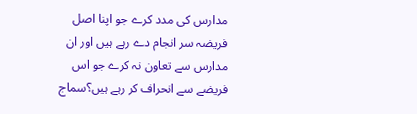مدارس کی مدد کرے جو اپنا اصل فریضہ سر انجام دے رہے ہیں اور ان مدارس سے تعاون نہ کرے جو اس فریضے سے انحراف کر رہے ہیں؟سماج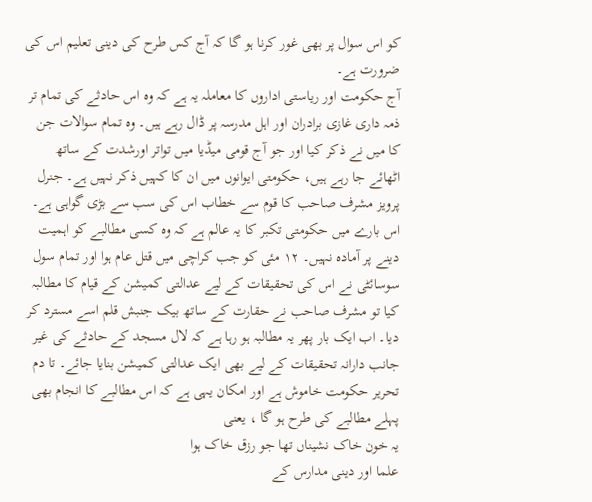کو اس سوال پر بھی غور کرنا ہو گا کہ آج کس طرح کی دینی تعلیم اس کی ضرورت ہے۔
آج حکومت اور ریاستی اداروں کا معاملہ یہ ہے کہ وہ اس حادثے کی تمام تر ذمہ داری غازی برادران اور اہل مدرسہ پر ڈال رہے ہیں۔ وہ تمام سوالات جن کا میں نے ذکر کیا اور جو آج قومی میڈیا میں تواتر اورشدت کے ساتھ اٹھائے جا رہے ہیں، حکومتی ایوانوں میں ان کا کہیں ذکر نہیں ہے۔ جنرل پرویز مشرف صاحب کا قوم سے خطاب اس کی سب سے بڑی گواہی ہے۔ اس بارے میں حکومتی تکبر کا یہ عالم ہے کہ وہ کسی مطالبے کو اہمیت دینے پر آمادہ نہیں۔ ۱۲ مئی کو جب کراچی میں قتل عام ہوا اور تمام سول سوسائٹی نے اس کی تحقیقات کے لیے عدالتی کمیشن کے قیام کا مطالبہ کیا تو مشرف صاحب نے حقارت کے ساتھ بیک جنبش قلم اسے مسترد کر دیا۔ اب ایک بار پھر یہ مطالبہ ہو رہا ہے کہ لال مسجد کے حادثے کی غیر جانب دارانہ تحقیقات کے لیے بھی ایک عدالتی کمیشن بنایا جائے۔ تا دم تحریر حکومت خاموش ہے اور امکان یہی ہے کہ اس مطالبے کا انجام بھی پہلے مطالبے کی طرح ہو گا ، یعنی
یہ خون خاک نشیناں تھا جو رزق خاک ہوا
علما اور دینی مدارس کے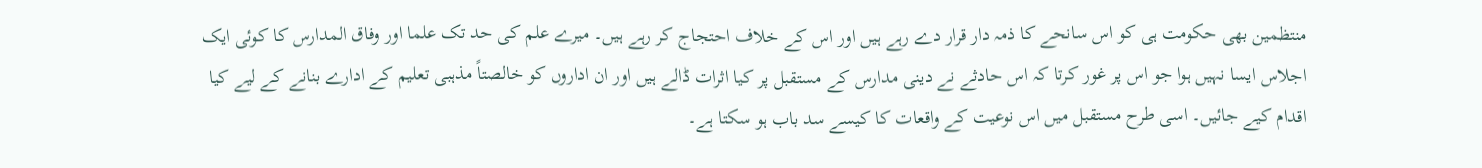منتظمین بھی حکومت ہی کو اس سانحے کا ذمہ دار قرار دے رہے ہیں اور اس کے خلاف احتجاج کر رہے ہیں۔ میرے علم کی حد تک علما اور وفاق المدارس کا کوئی ایک اجلاس ایسا نہیں ہوا جو اس پر غور کرتا کہ اس حادثے نے دینی مدارس کے مستقبل پر کیا اثرات ڈالے ہیں اور ان اداروں کو خالصتاً مذہبی تعلیم کے ادارے بنانے کے لیے کیا اقدام کیے جائیں۔ اسی طرح مستقبل میں اس نوعیت کے واقعات کا کیسے سد باب ہو سکتا ہے۔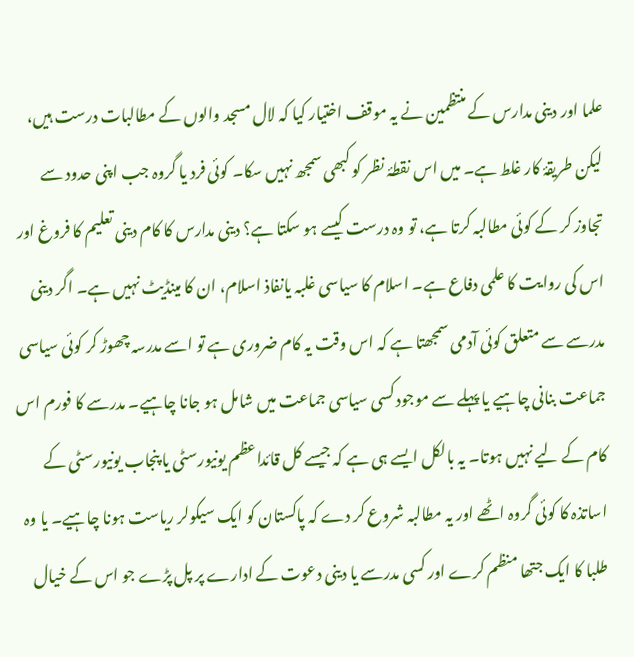علما اور دینی مدارس کے منتظمین نے یہ موقف اختیار کیا کہ لال مسجد والوں کے مطالبات درست ہیں، لیکن طریقۂ کار غلط ہے۔ میں اس نقطۂ نظر کو کبھی سمجھ نہیں سکا۔ کوئی فرد یا گروہ جب اپنی حدود سے تجاوز کر کے کوئی مطالبہ کرتا ہے، تو وہ درست کیسے ہو سکتا ہے؟ دینی مدارس کا کام دینی تعلیم کا فروغ اور اس کی روایت کا علمی دفاع ہے۔ اسلام کا سیاسی غلبہ یانفاذ اسلام، ان کا مینڈیٹ نہیں ہے۔ اگر دینی مدرسے سے متعلق کوئی آدمی سمجھتا ہے کہ اس وقت یہ کام ضروری ہے تو اسے مدرسہ چھوڑ کر کوئی سیاسی جماعت بنانی چاہیے یا پہلے سے موجود کسی سیاسی جماعت میں شامل ہو جانا چاہیے۔ مدرسے کا فورم اس کام کے لیے نہیں ہوتا۔ یہ بالکل ایسے ہی ہے کہ جیسے کل قائداعظم یونیورسٹی یا پنجاب یونیورسٹی کے اساتذہ کا کوئی گروہ اٹھے اور یہ مطالبہ شروع کر دے کہ پاکستان کو ایک سیکولر ریاست ہونا چاہیے۔ یا وہ طلبا کا ایک جتھا منظم کرے اور کسی مدرسے یا دینی دعوت کے ادارے پر پل پڑے جو اس کے خیال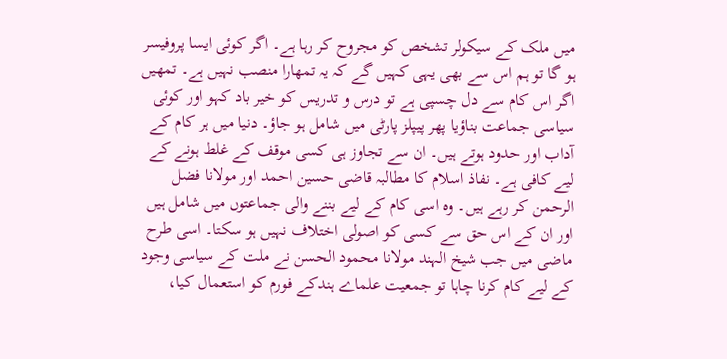میں ملک کے سیکولر تشخص کو مجروح کر رہا ہے۔ اگر کوئی ایسا پروفیسر ہو گا تو ہم اس سے بھی یہی کہیں گے کہ یہ تمھارا منصب نہیں ہے۔ تمھیں اگر اس کام سے دل چسپی ہے تو درس و تدریس کو خیر باد کہو اور کوئی سیاسی جماعت بناؤیا پھر پیپلز پارٹی میں شامل ہو جاؤ۔ دنیا میں ہر کام کے آداب اور حدود ہوتے ہیں۔ ان سے تجاوز ہی کسی موقف کے غلط ہونے کے لیے کافی ہے۔ نفاذ اسلام کا مطالبہ قاضی حسین احمد اور مولانا فضل الرحمن کر رہے ہیں۔ وہ اسی کام کے لیے بننے والی جماعتوں میں شامل ہیں اور ان کے اس حق سے کسی کو اصولی اختلاف نہیں ہو سکتا۔ اسی طرح ماضی میں جب شیخ الہند مولانا محمود الحسن نے ملت کے سیاسی وجود کے لیے کام کرنا چاہا تو جمعیت علماے ہندکے فورم کو استعمال کیا،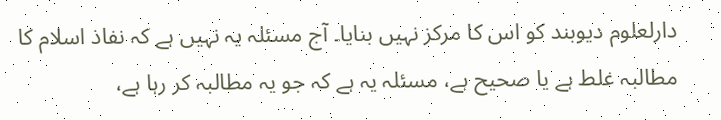دارلعلوم دیوبند کو اس کا مرکز نہیں بنایا۔ آج مسئلہ یہ نہیں ہے کہ نفاذ اسلام کا مطالبہ غلط ہے یا صحیح ہے، مسئلہ یہ ہے کہ جو یہ مطالبہ کر رہا ہے،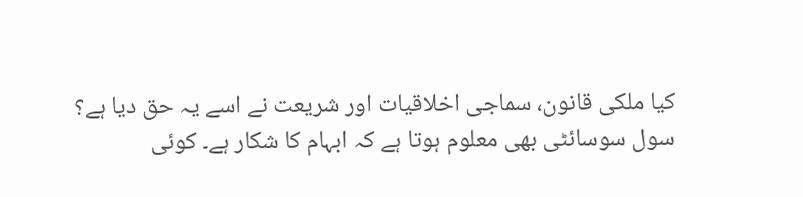کیا ملکی قانون، سماجی اخلاقیات اور شریعت نے اسے یہ حق دیا ہے؟
سول سوسائٹی بھی معلوم ہوتا ہے کہ ابہام کا شکار ہے۔ کوئی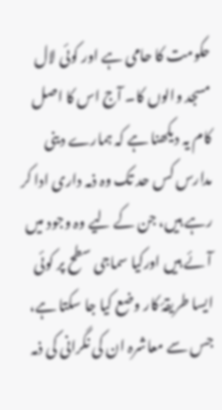حکومت کا حامی ہے اور کوئی لال مسجد والوں کا۔ آج اس کا اصل کام یہ دیکھنا ہے کہ ہمارے دینی مدارس کس حد تک وہ ذمہ داری ادا کر رہے ہیں، جن کے لیے وہ وجود میں آئے ہیں اورکیا سماجی سطح پر کوئی ایسا طریقۂ کار وضع کیا جا سکتا ہے، جس سے معاشرہ ان کی نگرانی کی ذمہ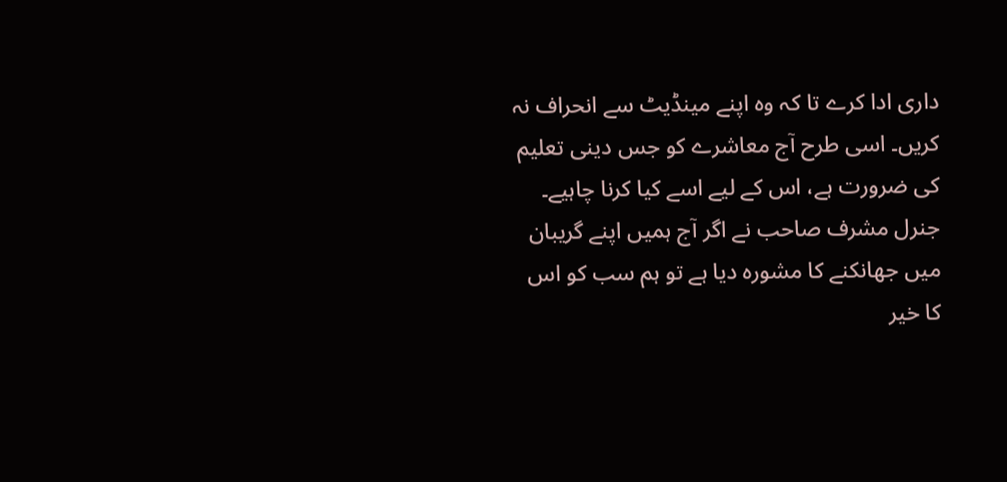داری ادا کرے تا کہ وہ اپنے مینڈیٹ سے انحراف نہ کریں۔ اسی طرح آج معاشرے کو جس دینی تعلیم کی ضرورت ہے، اس کے لیے اسے کیا کرنا چاہیے۔
جنرل مشرف صاحب نے اگر آج ہمیں اپنے گریبان میں جھانکنے کا مشورہ دیا ہے تو ہم سب کو اس کا خیر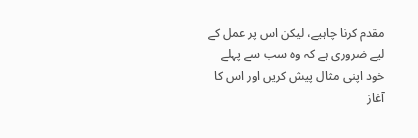مقدم کرنا چاہیے، لیکن اس پر عمل کے لیے ضروری ہے کہ وہ سب سے پہلے خود اپنی مثال پیش کریں اور اس کا آغاز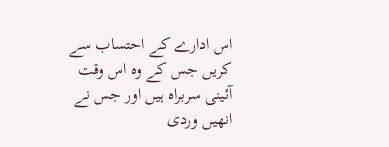اس ادارے کے احتساب سے کریں جس کے وہ اس وقت آئینی سربراہ ہیں اور جس نے انھیں وردی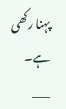پہنا رکھی ہے۔
___